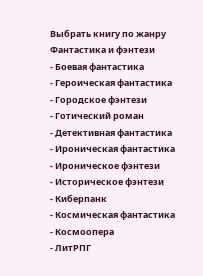Выбрать книгу по жанру
Фантастика и фэнтези
- Боевая фантастика
- Героическая фантастика
- Городское фэнтези
- Готический роман
- Детективная фантастика
- Ироническая фантастика
- Ироническое фэнтези
- Историческое фэнтези
- Киберпанк
- Космическая фантастика
- Космоопера
- ЛитРПГ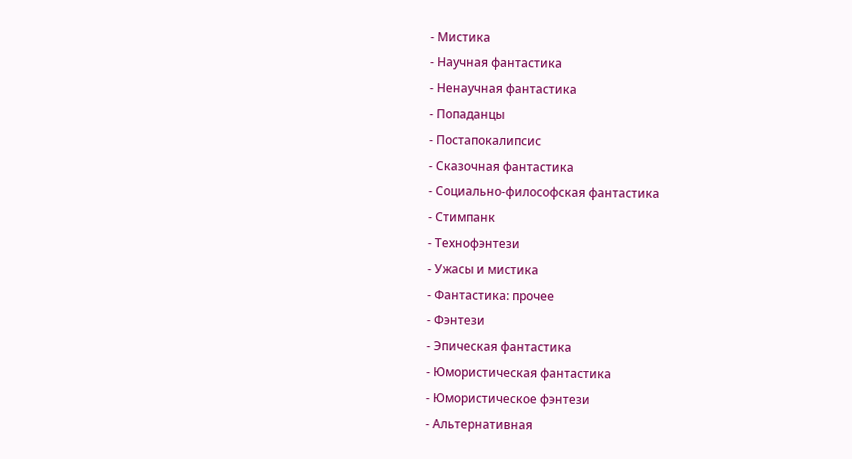- Мистика
- Научная фантастика
- Ненаучная фантастика
- Попаданцы
- Постапокалипсис
- Сказочная фантастика
- Социально-философская фантастика
- Стимпанк
- Технофэнтези
- Ужасы и мистика
- Фантастика: прочее
- Фэнтези
- Эпическая фантастика
- Юмористическая фантастика
- Юмористическое фэнтези
- Альтернативная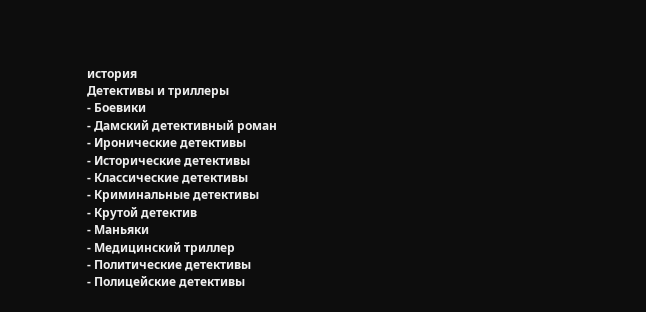история
Детективы и триллеры
- Боевики
- Дамский детективный роман
- Иронические детективы
- Исторические детективы
- Классические детективы
- Криминальные детективы
- Крутой детектив
- Маньяки
- Медицинский триллер
- Политические детективы
- Полицейские детективы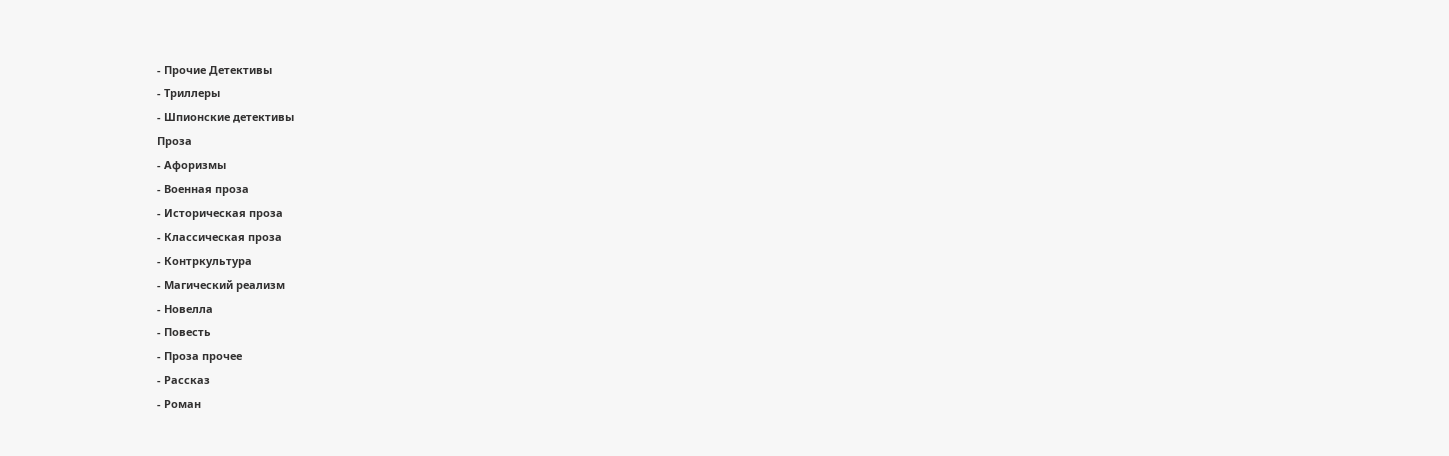- Прочие Детективы
- Триллеры
- Шпионские детективы
Проза
- Афоризмы
- Военная проза
- Историческая проза
- Классическая проза
- Контркультура
- Магический реализм
- Новелла
- Повесть
- Проза прочее
- Рассказ
- Роман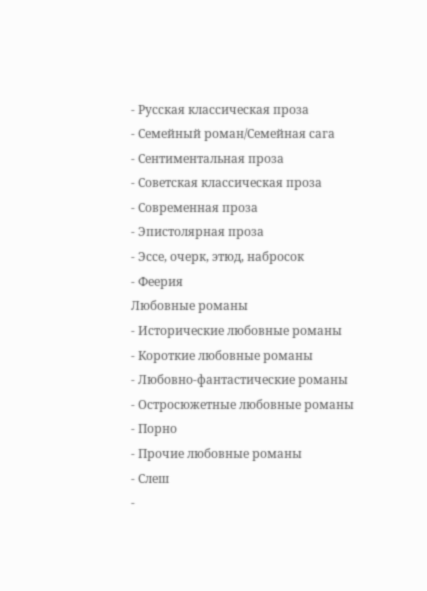- Русская классическая проза
- Семейный роман/Семейная сага
- Сентиментальная проза
- Советская классическая проза
- Современная проза
- Эпистолярная проза
- Эссе, очерк, этюд, набросок
- Феерия
Любовные романы
- Исторические любовные романы
- Короткие любовные романы
- Любовно-фантастические романы
- Остросюжетные любовные романы
- Порно
- Прочие любовные романы
- Слеш
-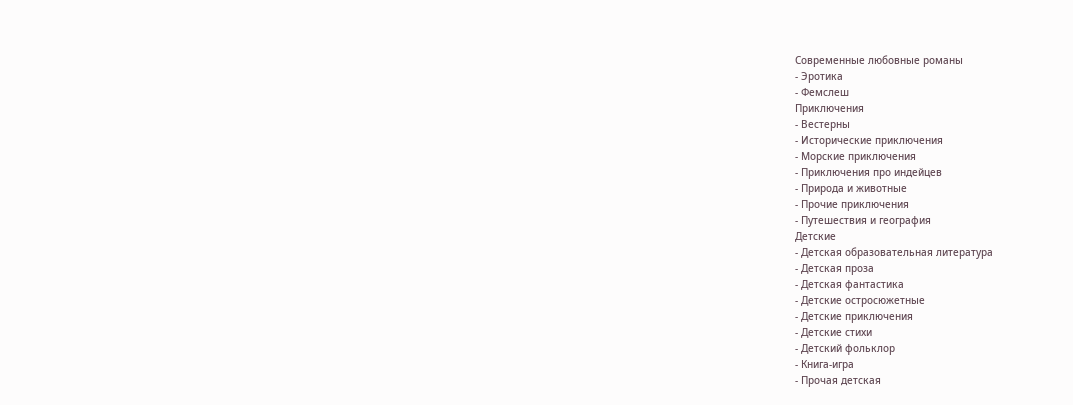Современные любовные романы
- Эротика
- Фемслеш
Приключения
- Вестерны
- Исторические приключения
- Морские приключения
- Приключения про индейцев
- Природа и животные
- Прочие приключения
- Путешествия и география
Детские
- Детская образовательная литература
- Детская проза
- Детская фантастика
- Детские остросюжетные
- Детские приключения
- Детские стихи
- Детский фольклор
- Книга-игра
- Прочая детская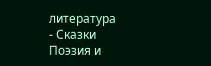литература
- Сказки
Поэзия и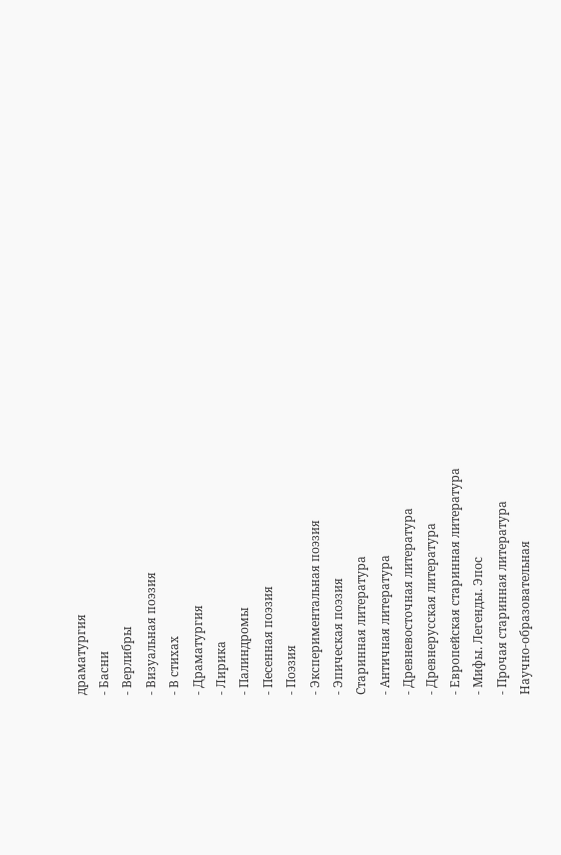драматургия
- Басни
- Верлибры
- Визуальная поэзия
- В стихах
- Драматургия
- Лирика
- Палиндромы
- Песенная поэзия
- Поэзия
- Экспериментальная поэзия
- Эпическая поэзия
Старинная литература
- Античная литература
- Древневосточная литература
- Древнерусская литература
- Европейская старинная литература
- Мифы. Легенды. Эпос
- Прочая старинная литература
Научно-образовательная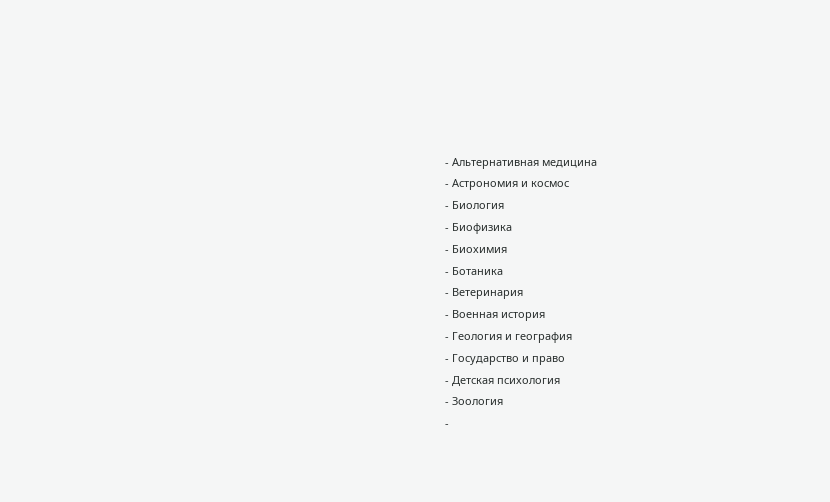- Альтернативная медицина
- Астрономия и космос
- Биология
- Биофизика
- Биохимия
- Ботаника
- Ветеринария
- Военная история
- Геология и география
- Государство и право
- Детская психология
- Зоология
-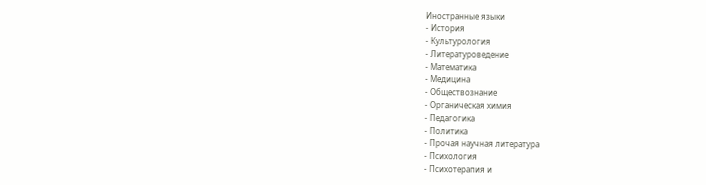Иностранные языки
- История
- Культурология
- Литературоведение
- Математика
- Медицина
- Обществознание
- Органическая химия
- Педагогика
- Политика
- Прочая научная литература
- Психология
- Психотерапия и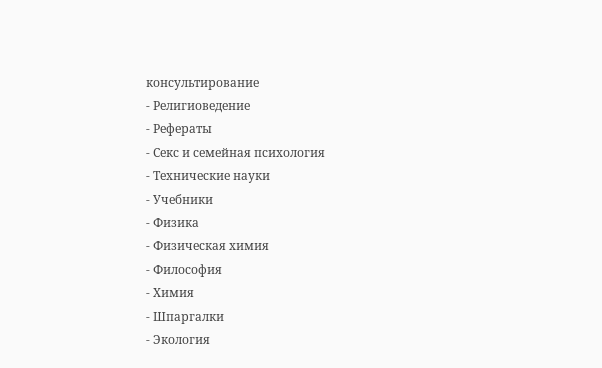консультирование
- Религиоведение
- Рефераты
- Секс и семейная психология
- Технические науки
- Учебники
- Физика
- Физическая химия
- Философия
- Химия
- Шпаргалки
- Экология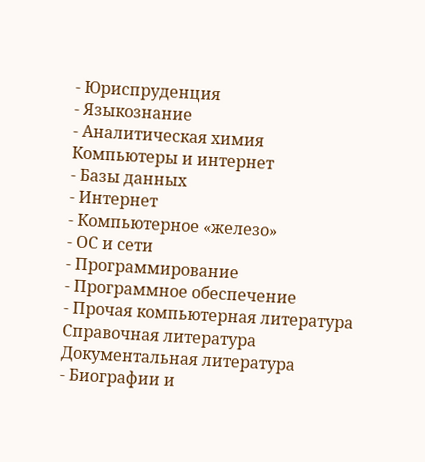- Юриспруденция
- Языкознание
- Аналитическая химия
Компьютеры и интернет
- Базы данных
- Интернет
- Компьютерное «железо»
- ОС и сети
- Программирование
- Программное обеспечение
- Прочая компьютерная литература
Справочная литература
Документальная литература
- Биографии и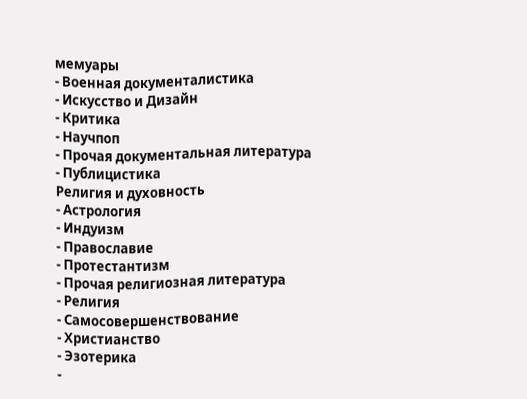мемуары
- Военная документалистика
- Искусство и Дизайн
- Критика
- Научпоп
- Прочая документальная литература
- Публицистика
Религия и духовность
- Астрология
- Индуизм
- Православие
- Протестантизм
- Прочая религиозная литература
- Религия
- Самосовершенствование
- Христианство
- Эзотерика
-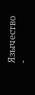Язычество
-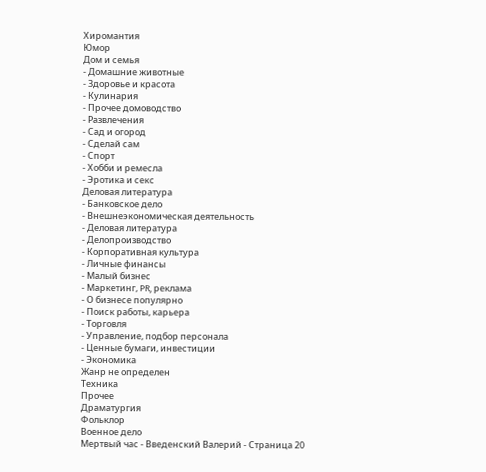Хиромантия
Юмор
Дом и семья
- Домашние животные
- Здоровье и красота
- Кулинария
- Прочее домоводство
- Развлечения
- Сад и огород
- Сделай сам
- Спорт
- Хобби и ремесла
- Эротика и секс
Деловая литература
- Банковское дело
- Внешнеэкономическая деятельность
- Деловая литература
- Делопроизводство
- Корпоративная культура
- Личные финансы
- Малый бизнес
- Маркетинг, PR, реклама
- О бизнесе популярно
- Поиск работы, карьера
- Торговля
- Управление, подбор персонала
- Ценные бумаги, инвестиции
- Экономика
Жанр не определен
Техника
Прочее
Драматургия
Фольклор
Военное дело
Мертвый час - Введенский Валерий - Страница 20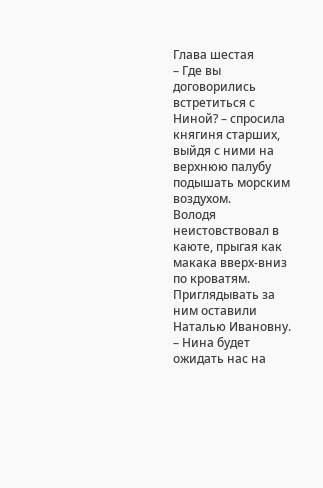Глава шестая
– Где вы договорились встретиться с Ниной? – спросила княгиня старших, выйдя с ними на верхнюю палубу подышать морским воздухом.
Володя неистовствовал в каюте, прыгая как макака вверх-вниз по кроватям. Приглядывать за ним оставили Наталью Ивановну.
– Нина будет ожидать нас на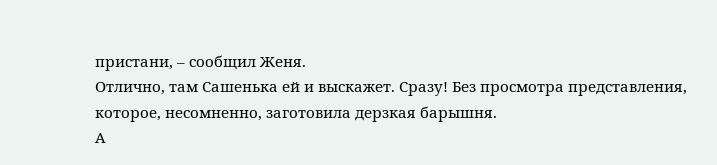пристани, – сообщил Женя.
Отлично, там Сашенька ей и выскажет. Сразу! Без просмотра представления, которое, несомненно, заготовила дерзкая барышня.
А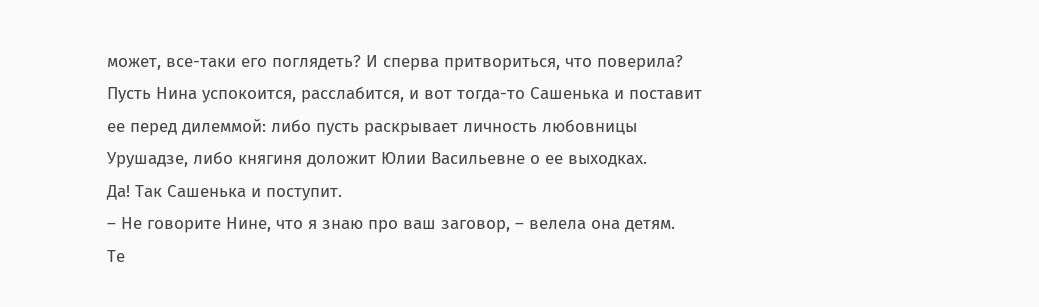может, все-таки его поглядеть? И сперва притвориться, что поверила? Пусть Нина успокоится, расслабится, и вот тогда-то Сашенька и поставит ее перед дилеммой: либо пусть раскрывает личность любовницы Урушадзе, либо княгиня доложит Юлии Васильевне о ее выходках.
Да! Так Сашенька и поступит.
– Не говорите Нине, что я знаю про ваш заговор, – велела она детям.
Те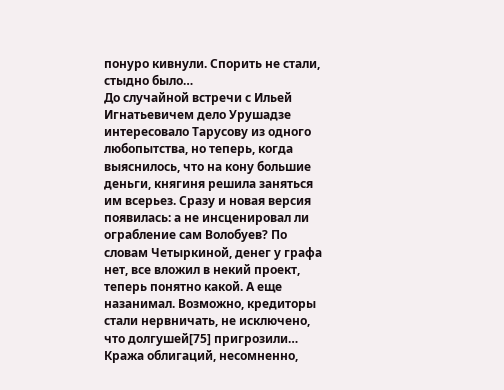понуро кивнули. Спорить не стали, стыдно было…
До случайной встречи с Ильей Игнатьевичем дело Урушадзе интересовало Тарусову из одного любопытства, но теперь, когда выяснилось, что на кону большие деньги, княгиня решила заняться им всерьез. Сразу и новая версия появилась: а не инсценировал ли ограбление сам Волобуев? По словам Четыркиной, денег у графа нет, все вложил в некий проект, теперь понятно какой. А еще назанимал. Возможно, кредиторы стали нервничать, не исключено, что долгушей[75] пригрозили… Кража облигаций, несомненно,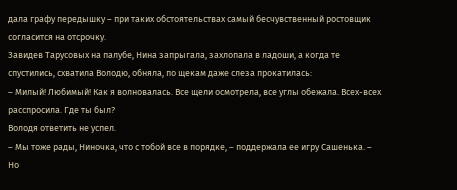дала графу передышку – при таких обстоятельствах самый бесчувственный ростовщик согласится на отсрочку.
Завидев Тарусовых на палубе, Нина запрыгала, захлопала в ладоши, а когда те спустились, схватила Володю, обняла, по щекам даже слеза прокатилась:
– Милый! Любимый! Как я волновалась. Все щели осмотрела, все углы обежала. Всех-всех расспросила. Где ты был?
Володя ответить не успел.
– Мы тоже рады, Ниночка, что с тобой все в порядке, – поддержала ее игру Сашенька. – Но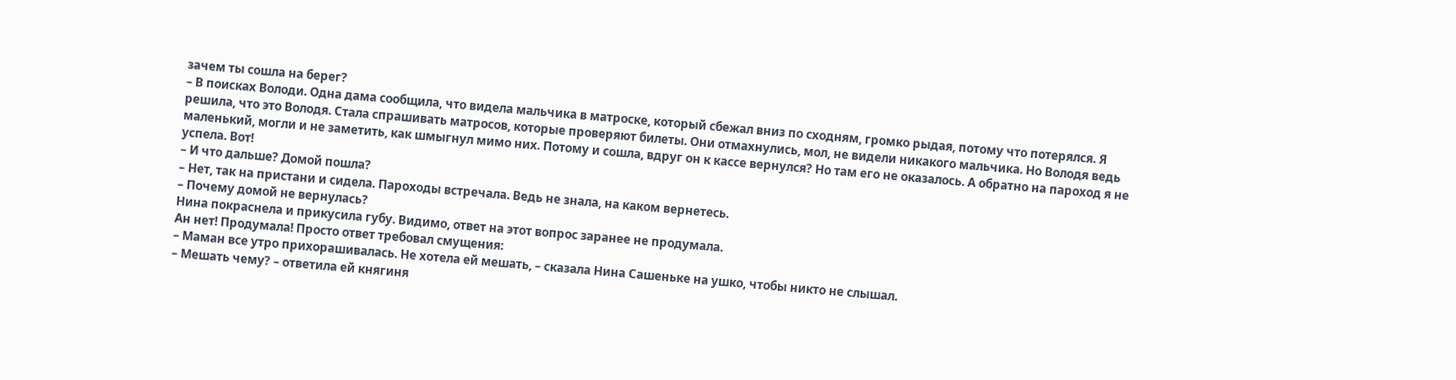зачем ты сошла на берег?
– В поисках Володи. Одна дама сообщила, что видела мальчика в матроске, который сбежал вниз по сходням, громко рыдая, потому что потерялся. Я решила, что это Володя. Стала спрашивать матросов, которые проверяют билеты. Они отмахнулись, мол, не видели никакого мальчика. Но Володя ведь маленький, могли и не заметить, как шмыгнул мимо них. Потому и сошла, вдруг он к кассе вернулся? Но там его не оказалось. А обратно на пароход я не успела. Вот!
– И что дальше? Домой пошла?
– Нет, так на пристани и сидела. Пароходы встречала. Ведь не знала, на каком вернетесь.
– Почему домой не вернулась?
Нина покраснела и прикусила губу. Видимо, ответ на этот вопрос заранее не продумала.
Ан нет! Продумала! Просто ответ требовал смущения:
– Маман все утро прихорашивалась. Не хотела ей мешать, – сказала Нина Сашеньке на ушко, чтобы никто не слышал.
– Мешать чему? – ответила ей княгиня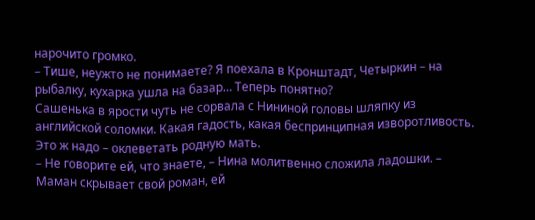нарочито громко.
– Тише, неужто не понимаете? Я поехала в Кронштадт, Четыркин – на рыбалку, кухарка ушла на базар… Теперь понятно?
Сашенька в ярости чуть не сорвала с Нининой головы шляпку из английской соломки. Какая гадость, какая беспринципная изворотливость. Это ж надо – оклеветать родную мать.
– Не говорите ей, что знаете, – Нина молитвенно сложила ладошки. – Маман скрывает свой роман, ей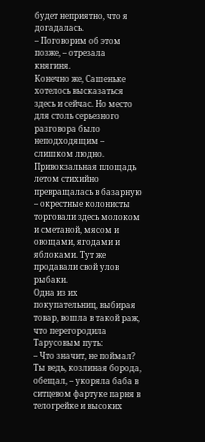будет неприятно, что я догадалась.
– Поговорим об этом позже, – отрезала княгиня.
Конечно же, Сашеньке хотелось высказаться здесь и сейчас. Но место для столь серьезного разговора было неподходящим – слишком людно. Привокзальная площадь летом стихийно превращалась в базарную – окрестные колонисты торговали здесь молоком и сметаной, мясом и овощами, ягодами и яблоками. Тут же продавали свой улов рыбаки.
Одна из их покупательниц, выбирая товар, вошла в такой раж, что перегородила Тарусовым путь:
– Что значит, не поймал? Ты ведь, козлиная борода, обещал, – укоряла баба в ситцевом фартуке парня в телогрейке и высоких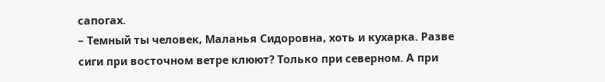сапогах.
– Темный ты человек, Маланья Сидоровна, хоть и кухарка. Разве сиги при восточном ветре клюют? Только при северном. А при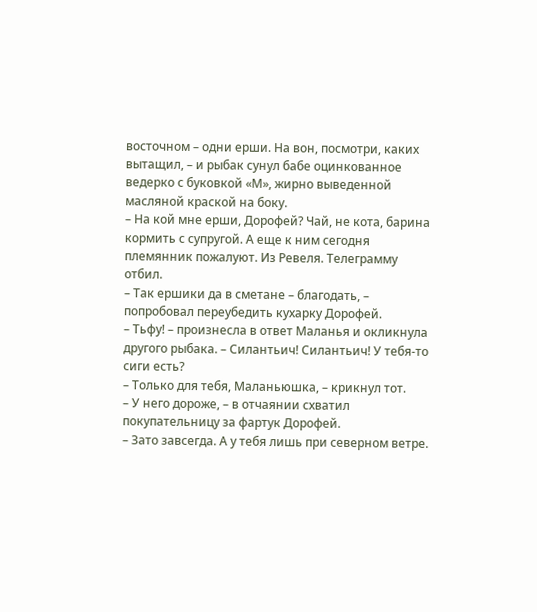восточном – одни ерши. На вон, посмотри, каких вытащил, – и рыбак сунул бабе оцинкованное ведерко с буковкой «М», жирно выведенной масляной краской на боку.
– На кой мне ерши, Дорофей? Чай, не кота, барина кормить с супругой. А еще к ним сегодня племянник пожалуют. Из Ревеля. Телеграмму отбил.
– Так ершики да в сметане – благодать, – попробовал переубедить кухарку Дорофей.
– Тьфу! – произнесла в ответ Маланья и окликнула другого рыбака. – Силантьич! Силантьич! У тебя-то сиги есть?
– Только для тебя, Маланьюшка, – крикнул тот.
– У него дороже, – в отчаянии схватил покупательницу за фартук Дорофей.
– Зато завсегда. А у тебя лишь при северном ветре.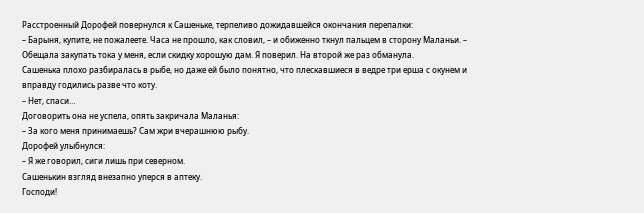Расстроенный Дорофей повернулся к Сашеньке, терпеливо дожидавшейся окончания перепалки:
– Барыня, купите, не пожалеете. Часа не прошло, как словил, – и обиженно ткнул пальцем в сторону Маланьи. – Обещала закупать тока у меня, если скидку хорошую дам. Я поверил. На второй же раз обманула.
Сашенька плохо разбиралась в рыбе, но даже ей было понятно, что плескавшиеся в ведре три ерша с окунем и вправду годились разве что коту.
– Нет, спаси…
Договорить она не успела, опять закричала Маланья:
– За кого меня принимаешь? Сам жри вчерашнюю рыбу.
Дорофей улыбнулся:
– Я же говорил, сиги лишь при северном.
Сашенькин взгляд внезапно уперся в аптеку.
Господи!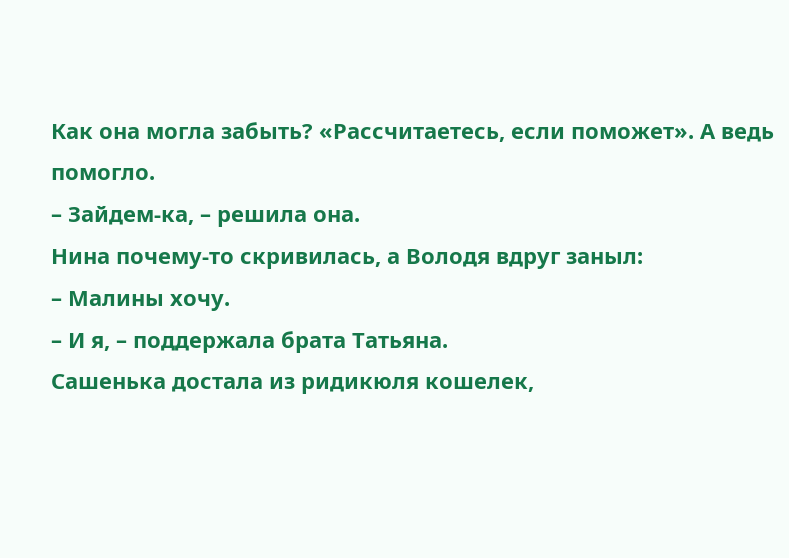Как она могла забыть? «Рассчитаетесь, если поможет». А ведь помогло.
– Зайдем-ка, – решила она.
Нина почему-то скривилась, а Володя вдруг заныл:
– Малины хочу.
– И я, – поддержала брата Татьяна.
Сашенька достала из ридикюля кошелек,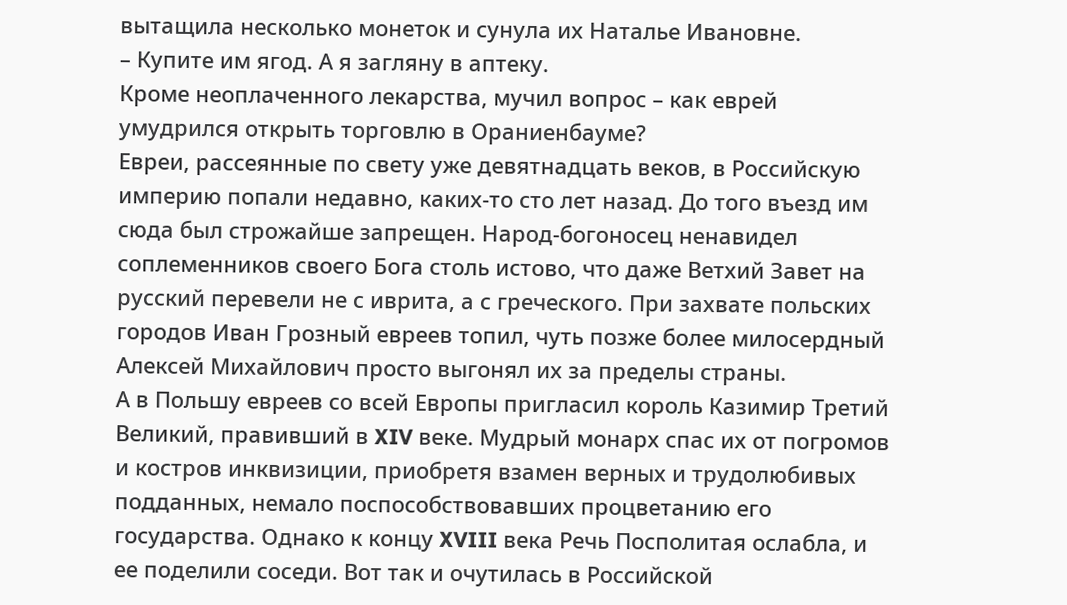вытащила несколько монеток и сунула их Наталье Ивановне.
– Купите им ягод. А я загляну в аптеку.
Кроме неоплаченного лекарства, мучил вопрос – как еврей умудрился открыть торговлю в Ораниенбауме?
Евреи, рассеянные по свету уже девятнадцать веков, в Российскую империю попали недавно, каких-то сто лет назад. До того въезд им сюда был строжайше запрещен. Народ-богоносец ненавидел соплеменников своего Бога столь истово, что даже Ветхий Завет на русский перевели не с иврита, а с греческого. При захвате польских городов Иван Грозный евреев топил, чуть позже более милосердный Алексей Михайлович просто выгонял их за пределы страны.
А в Польшу евреев со всей Европы пригласил король Казимир Третий Великий, правивший в XIV веке. Мудрый монарх спас их от погромов и костров инквизиции, приобретя взамен верных и трудолюбивых подданных, немало поспособствовавших процветанию его государства. Однако к концу XVIII века Речь Посполитая ослабла, и ее поделили соседи. Вот так и очутилась в Российской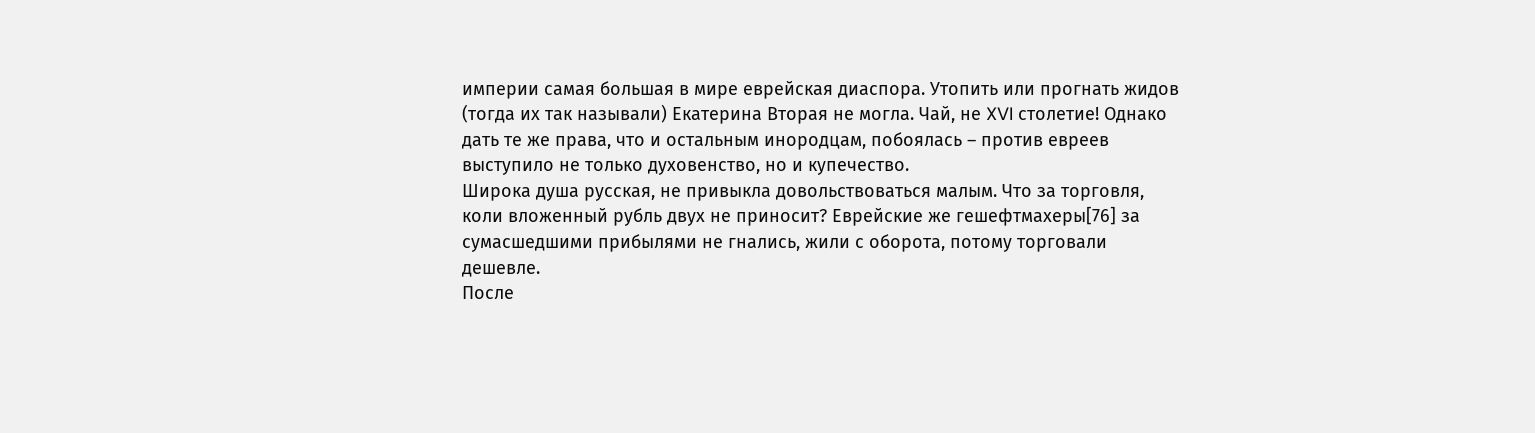империи самая большая в мире еврейская диаспора. Утопить или прогнать жидов (тогда их так называли) Екатерина Вторая не могла. Чай, не XVI столетие! Однако дать те же права, что и остальным инородцам, побоялась – против евреев выступило не только духовенство, но и купечество.
Широка душа русская, не привыкла довольствоваться малым. Что за торговля, коли вложенный рубль двух не приносит? Еврейские же гешефтмахеры[76] за сумасшедшими прибылями не гнались, жили с оборота, потому торговали дешевле.
После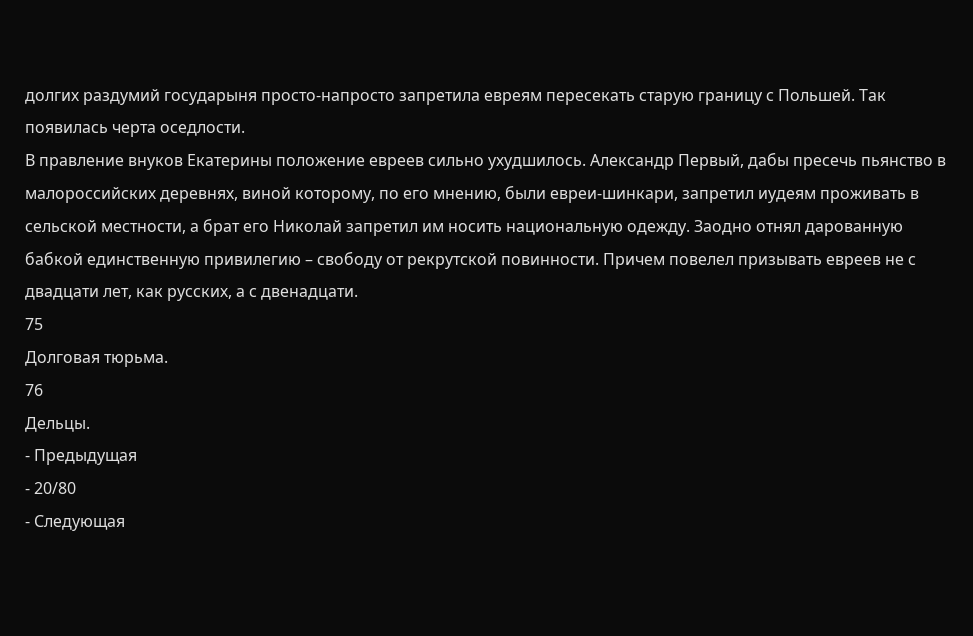долгих раздумий государыня просто-напросто запретила евреям пересекать старую границу с Польшей. Так появилась черта оседлости.
В правление внуков Екатерины положение евреев сильно ухудшилось. Александр Первый, дабы пресечь пьянство в малороссийских деревнях, виной которому, по его мнению, были евреи-шинкари, запретил иудеям проживать в сельской местности, а брат его Николай запретил им носить национальную одежду. Заодно отнял дарованную бабкой единственную привилегию – свободу от рекрутской повинности. Причем повелел призывать евреев не с двадцати лет, как русских, а с двенадцати.
75
Долговая тюрьма.
76
Дельцы.
- Предыдущая
- 20/80
- Следующая